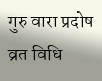गुरु वारा प्रदोष व्रत विधि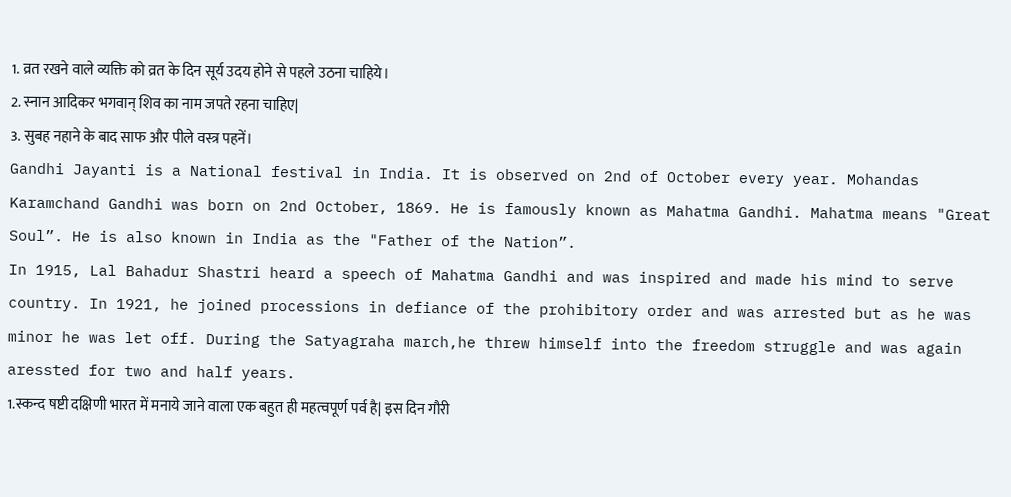1. व्रत रखने वाले व्यक्ति को व्रत के दिन सूर्य उदय होने से पहले उठना चाहिये।
2. स्नान आदिकर भगवान् शिव का नाम जपते रहना चाहिए|
3. सुबह नहाने के बाद साफ और पीले वस्त्र पहनें।
Gandhi Jayanti is a National festival in India. It is observed on 2nd of October every year. Mohandas Karamchand Gandhi was born on 2nd October, 1869. He is famously known as Mahatma Gandhi. Mahatma means "Great Soul”. He is also known in India as the "Father of the Nation”.
In 1915, Lal Bahadur Shastri heard a speech of Mahatma Gandhi and was inspired and made his mind to serve country. In 1921, he joined processions in defiance of the prohibitory order and was arrested but as he was minor he was let off. During the Satyagraha march,he threw himself into the freedom struggle and was again aressted for two and half years.
1.स्कन्द षष्टी दक्षिणी भारत में मनाये जाने वाला एक बहुत ही महत्वपूर्ण पर्व है| इस दिन गौरी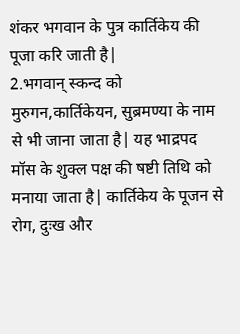शंकर भगवान के पुत्र कार्तिकेय की पूजा करि जाती है|
2.भगवान् स्कन्द को मुरुगन,कार्तिकेयन, सुब्रमण्या के नाम से भी जाना जाता है| यह भाद्रपद मॉस के शुक्ल पक्ष की षष्टी तिथि को मनाया जाता है| कार्तिकेय के पूजन से रोग, दुःख और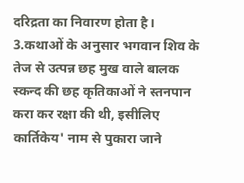दरिद्रता का निवारण होता है।
3.कथाओं के अनुसार भगवान शिव के तेज से उत्पन्न छह मुख वाले बालक स्कन्द की छह कृतिकाओं ने स्तनपान करा कर रक्षा की थी, इसीलिए कार्तिकेय' नाम से पुकारा जाने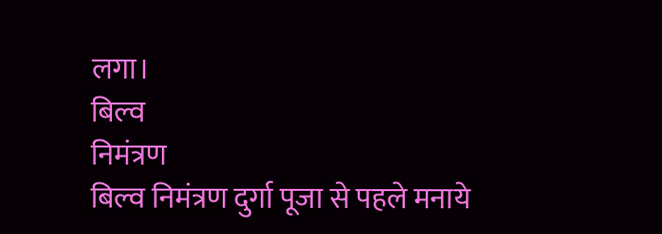लगा।
बिल्व
निमंत्रण
बिल्व निमंत्रण दुर्गा पूजा से पहले मनाये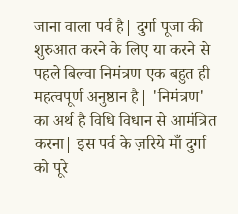जाना वाला पर्व है| दुर्गा पूजा की शुरुआत करने के लिए या करने से पहले बिल्वा निमंत्रण एक बहुत ही महत्वपूर्ण अनुष्ठान है| 'निमंत्रण' का अर्थ है विधि विधान से आमंत्रित करना| इस पर्व के ज़रिये माँ दुर्गा को पूरे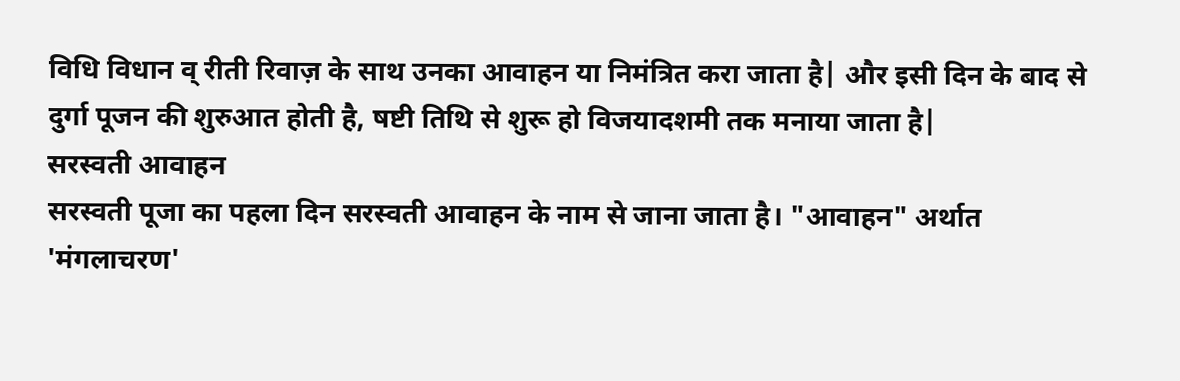विधि विधान व् रीती रिवाज़ के साथ उनका आवाहन या निमंत्रित करा जाता है| और इसी दिन के बाद से दुर्गा पूजन की शुरुआत होती है, षष्टी तिथि से शुरू हो विजयादशमी तक मनाया जाता है|
सरस्वती आवाहन
सरस्वती पूजा का पहला दिन सरस्वती आवाहन के नाम से जाना जाता है। "आवाहन" अर्थात 'मंगलाचरण'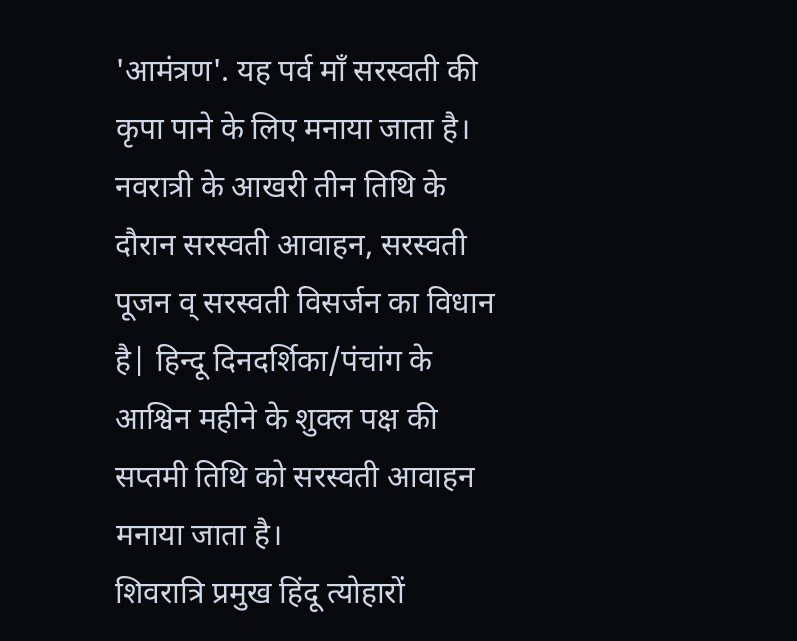'आमंत्रण'. यह पर्व माँ सरस्वती की कृपा पाने के लिए मनाया जाता है। नवरात्री के आखरी तीन तिथि के दौरान सरस्वती आवाहन, सरस्वती पूजन व् सरस्वती विसर्जन का विधान है| हिन्दू दिनदर्शिका/पंचांग के आश्विन महीने के शुक्ल पक्ष की सप्तमी तिथि को सरस्वती आवाहन मनाया जाता है।
शिवरात्रि प्रमुख हिंदू त्योहारों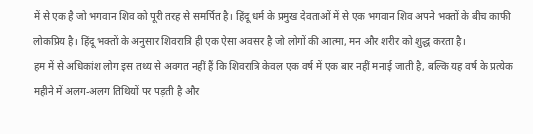में से एक है जो भगवान शिव को पूरी तरह से समर्पित है। हिंदू धर्म के प्रमुख देवताओं में से एक भगवान शिव अपने भक्तों के बीच काफी लोकप्रिय है। हिंदू भक्तों के अनुसार शिवरात्रि ही एक ऐसा अवसर है जो लोगों की आत्मा, मन और शरीर को शुद्ध करता है।
हम में से अधिकांश लोग इस तथ्य से अवगत नहीं हैं कि शिवरात्रि केवल एक वर्ष में एक बार नहीं मनाई जाती है, बल्कि यह वर्ष के प्रत्येक महीने में अलग-अलग तिथियों पर पड़ती है और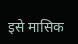इसे मासिक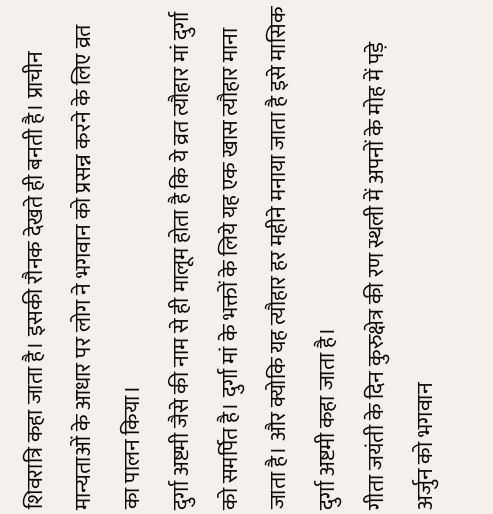शिवरात्रि कहा जाता है। इसकी रौनक देखते ही बनती है। प्राचीन मान्यताओं के आधार पर लोग ने भगवान को प्रसन्न करने के लिए व्रत का पालन किया।
दुर्गा अष्टमी जैसे की नाम से ही मालूम होता है कि ये व्रत त्यौहार मां दुर्गा को समर्पित है। दुर्गा मां के भक्तों के लिये यह एक खास त्यौहार माना जाता है। और क्योकि यह त्यौहार हर महीने मनाया जाता है इसे मासिक दुर्गा अष्टमी कहा जाता है।
गीता जयंती के दिन कुरुक्षेत्र की रण स्थली में अपनों के मोह में पड़े अर्जुन को भगवान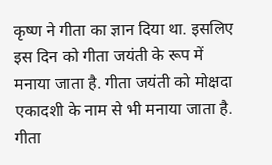कृष्ण ने गीता का ज्ञान दिया था. इसलिए इस दिन को गीता जयंती के रूप में मनाया जाता है. गीता जयंती को मोक्षदा एकादशी के नाम से भी मनाया जाता है. गीता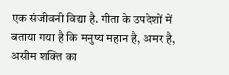एक संजीवनी विद्या है. गीता के उपदेशों में बताया गया है कि मनुष्य महान है, अमर है, असीम शक्ति का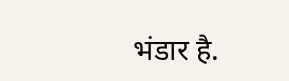भंडार है.